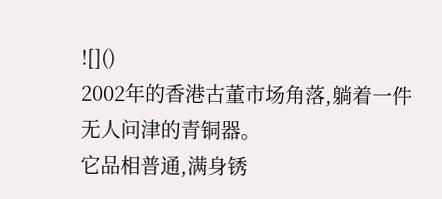![]()
2002年的香港古董市场角落,躺着一件无人问津的青铜器。
它品相普通,满身锈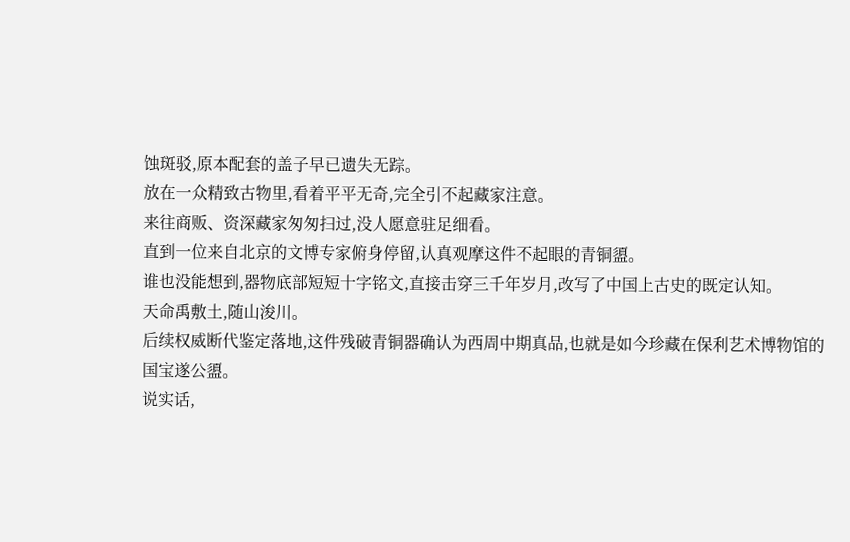蚀斑驳,原本配套的盖子早已遗失无踪。
放在一众精致古物里,看着平平无奇,完全引不起藏家注意。
来往商贩、资深藏家匆匆扫过,没人愿意驻足细看。
直到一位来自北京的文博专家俯身停留,认真观摩这件不起眼的青铜盨。
谁也没能想到,器物底部短短十字铭文,直接击穿三千年岁月,改写了中国上古史的既定认知。
天命禹敷土,随山浚川。
后续权威断代鉴定落地,这件残破青铜器确认为西周中期真品,也就是如今珍藏在保利艺术博物馆的国宝遂公盨。
说实话,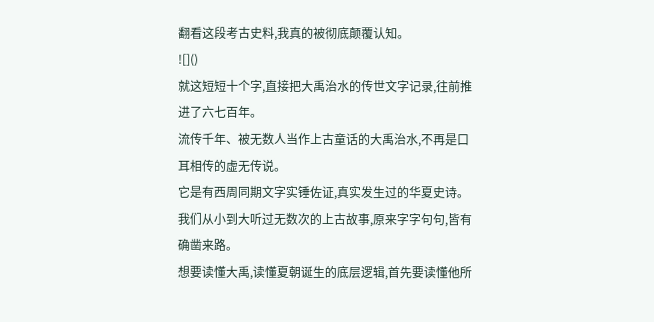翻看这段考古史料,我真的被彻底颠覆认知。
![]()
就这短短十个字,直接把大禹治水的传世文字记录,往前推进了六七百年。
流传千年、被无数人当作上古童话的大禹治水,不再是口耳相传的虚无传说。
它是有西周同期文字实锤佐证,真实发生过的华夏史诗。
我们从小到大听过无数次的上古故事,原来字字句句,皆有确凿来路。
想要读懂大禹,读懂夏朝诞生的底层逻辑,首先要读懂他所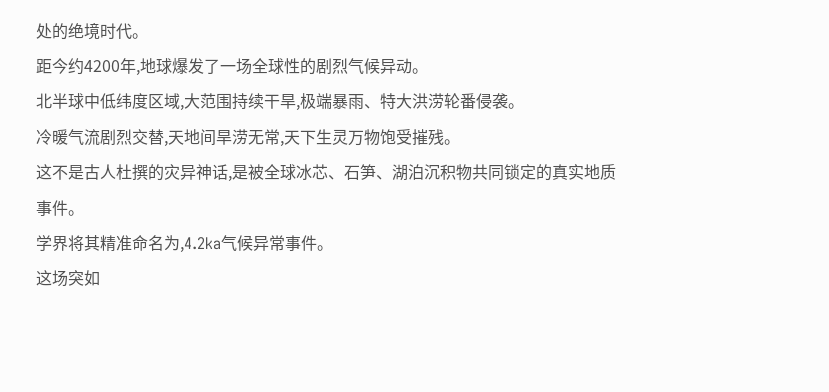处的绝境时代。
距今约4200年,地球爆发了一场全球性的剧烈气候异动。
北半球中低纬度区域,大范围持续干旱,极端暴雨、特大洪涝轮番侵袭。
冷暖气流剧烈交替,天地间旱涝无常,天下生灵万物饱受摧残。
这不是古人杜撰的灾异神话,是被全球冰芯、石笋、湖泊沉积物共同锁定的真实地质事件。
学界将其精准命名为,4.2ka气候异常事件。
这场突如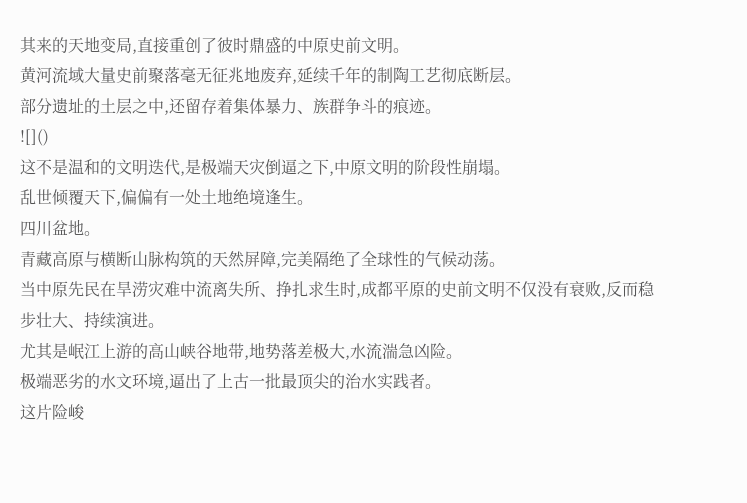其来的天地变局,直接重创了彼时鼎盛的中原史前文明。
黄河流域大量史前聚落毫无征兆地废弃,延续千年的制陶工艺彻底断层。
部分遗址的土层之中,还留存着集体暴力、族群争斗的痕迹。
![]()
这不是温和的文明迭代,是极端天灾倒逼之下,中原文明的阶段性崩塌。
乱世倾覆天下,偏偏有一处土地绝境逢生。
四川盆地。
青藏高原与横断山脉构筑的天然屏障,完美隔绝了全球性的气候动荡。
当中原先民在旱涝灾难中流离失所、挣扎求生时,成都平原的史前文明不仅没有衰败,反而稳步壮大、持续演进。
尤其是岷江上游的高山峡谷地带,地势落差极大,水流湍急凶险。
极端恶劣的水文环境,逼出了上古一批最顶尖的治水实践者。
这片险峻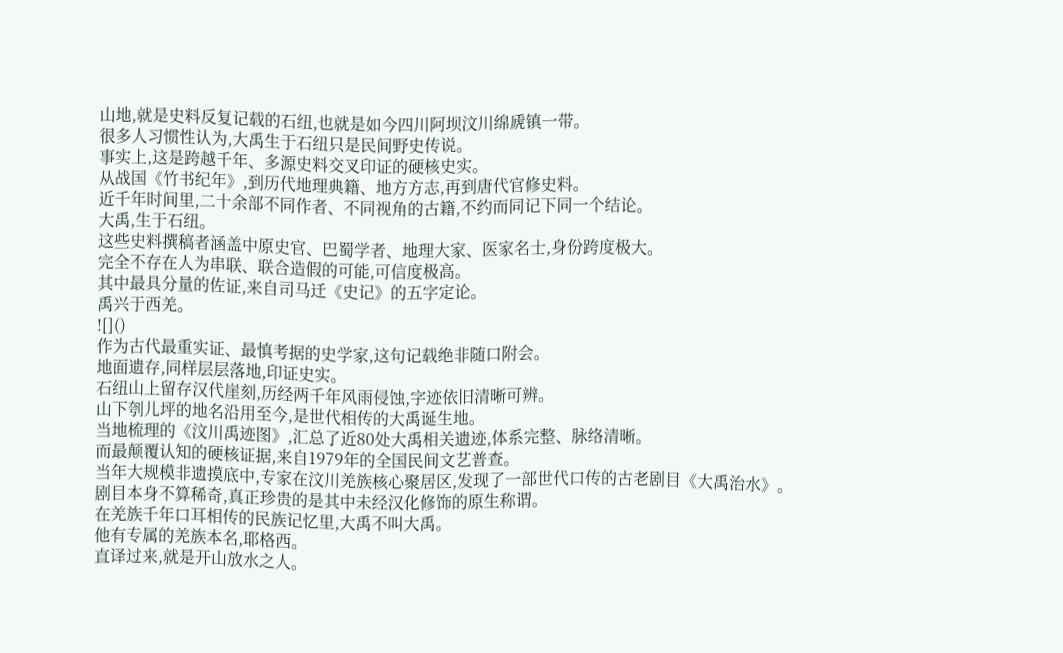山地,就是史料反复记载的石纽,也就是如今四川阿坝汶川绵虒镇一带。
很多人习惯性认为,大禹生于石纽只是民间野史传说。
事实上,这是跨越千年、多源史料交叉印证的硬核史实。
从战国《竹书纪年》,到历代地理典籍、地方方志,再到唐代官修史料。
近千年时间里,二十余部不同作者、不同视角的古籍,不约而同记下同一个结论。
大禹,生于石纽。
这些史料撰稿者涵盖中原史官、巴蜀学者、地理大家、医家名士,身份跨度极大。
完全不存在人为串联、联合造假的可能,可信度极高。
其中最具分量的佐证,来自司马迁《史记》的五字定论。
禹兴于西羌。
![]()
作为古代最重实证、最慎考据的史学家,这句记载绝非随口附会。
地面遗存,同样层层落地,印证史实。
石纽山上留存汉代崖刻,历经两千年风雨侵蚀,字迹依旧清晰可辨。
山下刳儿坪的地名沿用至今,是世代相传的大禹诞生地。
当地梳理的《汶川禹迹图》,汇总了近80处大禹相关遗迹,体系完整、脉络清晰。
而最颠覆认知的硬核证据,来自1979年的全国民间文艺普查。
当年大规模非遗摸底中,专家在汶川羌族核心聚居区,发现了一部世代口传的古老剧目《大禹治水》。
剧目本身不算稀奇,真正珍贵的是其中未经汉化修饰的原生称谓。
在羌族千年口耳相传的民族记忆里,大禹不叫大禹。
他有专属的羌族本名,耶格西。
直译过来,就是开山放水之人。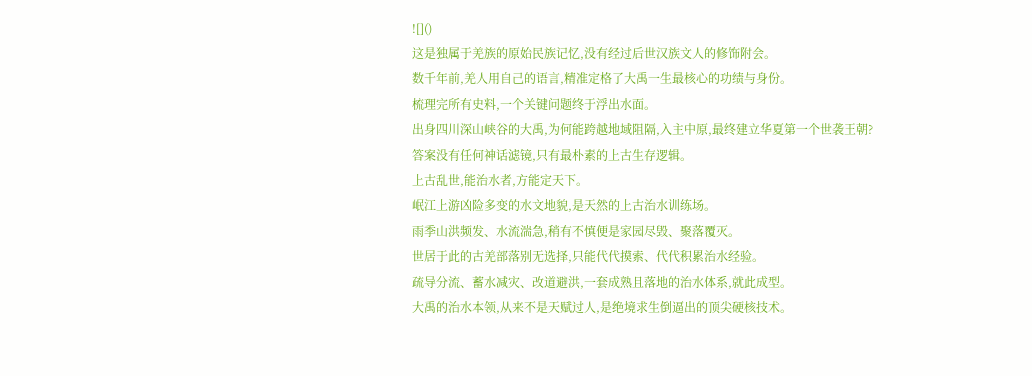![]()
这是独属于羌族的原始民族记忆,没有经过后世汉族文人的修饰附会。
数千年前,羌人用自己的语言,精准定格了大禹一生最核心的功绩与身份。
梳理完所有史料,一个关键问题终于浮出水面。
出身四川深山峡谷的大禹,为何能跨越地域阻隔,入主中原,最终建立华夏第一个世袭王朝?
答案没有任何神话滤镜,只有最朴素的上古生存逻辑。
上古乱世,能治水者,方能定天下。
岷江上游凶险多变的水文地貌,是天然的上古治水训练场。
雨季山洪频发、水流湍急,稍有不慎便是家园尽毁、聚落覆灭。
世居于此的古羌部落别无选择,只能代代摸索、代代积累治水经验。
疏导分流、蓄水减灾、改道避洪,一套成熟且落地的治水体系,就此成型。
大禹的治水本领,从来不是天赋过人,是绝境求生倒逼出的顶尖硬核技术。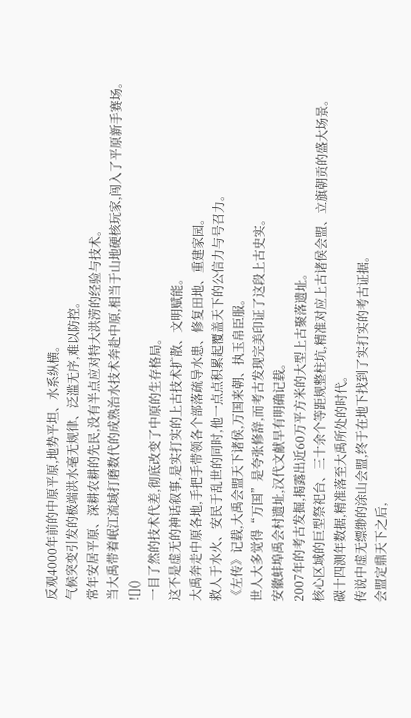反观4000年前的中原平原,地势平坦、水系纵横。
气候突变引发的极端洪水毫无规律、泛滥无序,难以防控。
常年安居平原、深耕农耕的先民,没有半点应对特大洪涝的经验与技术。
当大禹带着岷江流域打磨数代的成熟治水技术奔赴中原,相当于山地硬核玩家,闯入了平原新手赛场。
![]()
一目了然的技术代差,彻底改变了中原的生存格局。
这不是虚无的神话叙事,是实打实的上古技术扩散、文明赋能。
大禹奔走中原各地,手把手带领各个部落疏导水患、修复田地、重建家园。
救人于水火、安民于乱世的同时,他一点点积累起覆盖天下的公信力与号召力。
《左传》记载,大禹会盟天下诸侯,万国来朝、执玉帛臣服。
世人大多觉得“万国”是夸张修辞,而考古发现完美印证了这段上古史实。
安徽蚌埠禹会村遗址,汉代文献早有明确记载。
2007年的考古发掘,揭露出近60万平方米的大型上古聚落遗址。
核心区域的巨型祭祀台、三十余个等距规整柱坑,精准对应上古诸侯会盟、立旗朝贡的盛大场景。
碳十四测年数据,精准落至大禹所处的时代。
传说中虚无缥缈的涂山会盟,终于在地下找到了实打实的考古证据。
会盟定鼎天下之后,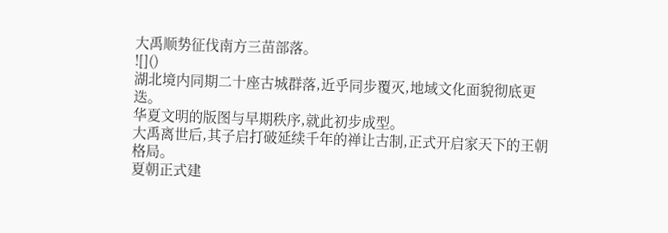大禹顺势征伐南方三苗部落。
![]()
湖北境内同期二十座古城群落,近乎同步覆灭,地域文化面貌彻底更迭。
华夏文明的版图与早期秩序,就此初步成型。
大禹离世后,其子启打破延续千年的禅让古制,正式开启家天下的王朝格局。
夏朝正式建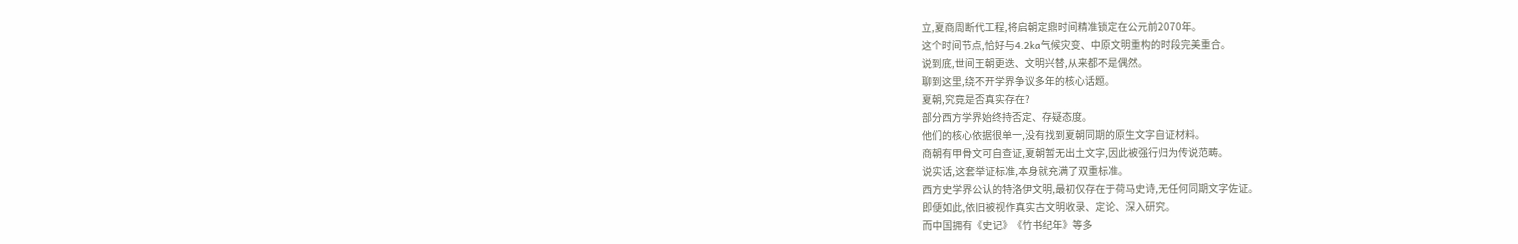立,夏商周断代工程,将启朝定鼎时间精准锁定在公元前2070年。
这个时间节点,恰好与4.2ka气候灾变、中原文明重构的时段完美重合。
说到底,世间王朝更迭、文明兴替,从来都不是偶然。
聊到这里,绕不开学界争议多年的核心话题。
夏朝,究竟是否真实存在?
部分西方学界始终持否定、存疑态度。
他们的核心依据很单一,没有找到夏朝同期的原生文字自证材料。
商朝有甲骨文可自查证,夏朝暂无出土文字,因此被强行归为传说范畴。
说实话,这套举证标准,本身就充满了双重标准。
西方史学界公认的特洛伊文明,最初仅存在于荷马史诗,无任何同期文字佐证。
即便如此,依旧被视作真实古文明收录、定论、深入研究。
而中国拥有《史记》《竹书纪年》等多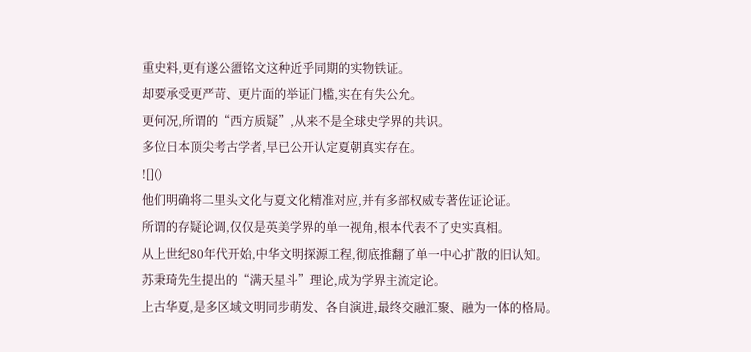重史料,更有遂公盨铭文这种近乎同期的实物铁证。
却要承受更严苛、更片面的举证门槛,实在有失公允。
更何况,所谓的“西方质疑”,从来不是全球史学界的共识。
多位日本顶尖考古学者,早已公开认定夏朝真实存在。
![]()
他们明确将二里头文化与夏文化精准对应,并有多部权威专著佐证论证。
所谓的存疑论调,仅仅是英美学界的单一视角,根本代表不了史实真相。
从上世纪80年代开始,中华文明探源工程,彻底推翻了单一中心扩散的旧认知。
苏秉琦先生提出的“满天星斗”理论,成为学界主流定论。
上古华夏,是多区域文明同步萌发、各自演进,最终交融汇聚、融为一体的格局。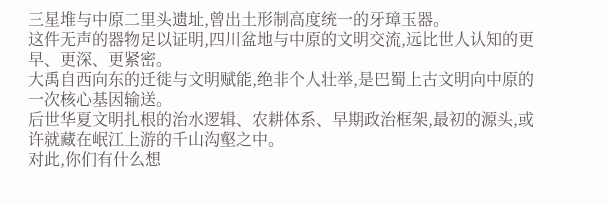三星堆与中原二里头遗址,曾出土形制高度统一的牙璋玉器。
这件无声的器物足以证明,四川盆地与中原的文明交流,远比世人认知的更早、更深、更紧密。
大禹自西向东的迁徙与文明赋能,绝非个人壮举,是巴蜀上古文明向中原的一次核心基因输送。
后世华夏文明扎根的治水逻辑、农耕体系、早期政治框架,最初的源头,或许就藏在岷江上游的千山沟壑之中。
对此,你们有什么想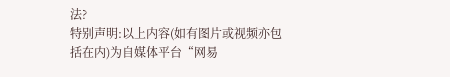法?
特别声明:以上内容(如有图片或视频亦包括在内)为自媒体平台“网易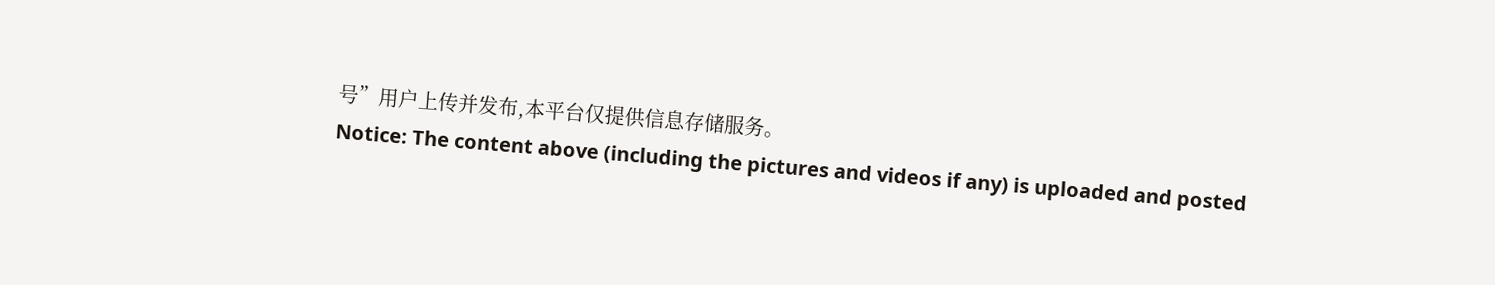号”用户上传并发布,本平台仅提供信息存储服务。
Notice: The content above (including the pictures and videos if any) is uploaded and posted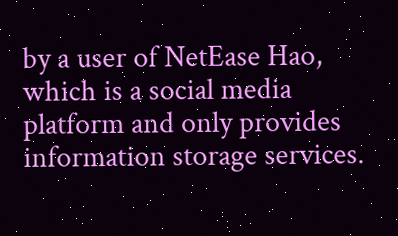by a user of NetEase Hao, which is a social media platform and only provides information storage services.